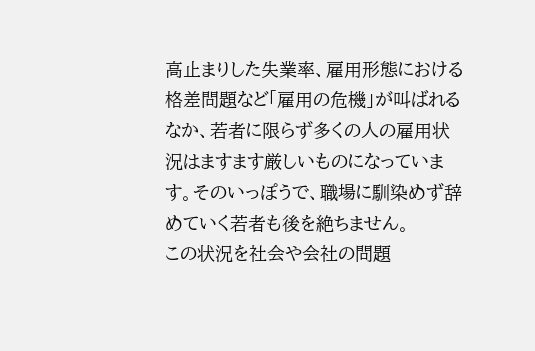高止まりした失業率、雇用形態における格差問題など「雇用の危機」が叫ばれるなか、若者に限らず多くの人の雇用状況はますます厳しいものになっています。そのいっぽうで、職場に馴染めず辞めていく若者も後を絶ちません。
この状況を社会や会社の問題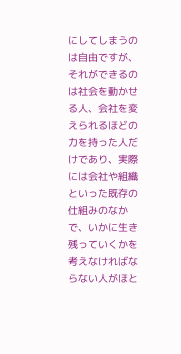にしてしまうのは自由ですが、それができるのは社会を動かせる人、会社を変えられるほどの力を持った人だけであり、実際には会社や組織といった既存の仕組みのなかで、いかに生き残っていくかを考えなければならない人がほと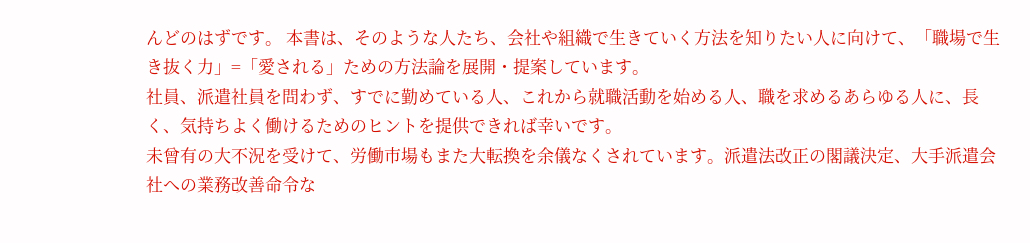んどのはずです。 本書は、そのような人たち、会社や組織で生きていく方法を知りたい人に向けて、「職場で生き抜く力」=「愛される」ための方法論を展開・提案しています。
社員、派遣社員を問わず、すでに勤めている人、これから就職活動を始める人、職を求めるあらゆる人に、長く、気持ちよく働けるためのヒントを提供できれば幸いです。
未曾有の大不況を受けて、労働市場もまた大転換を余儀なくされています。派遣法改正の閣議決定、大手派遣会社への業務改善命令な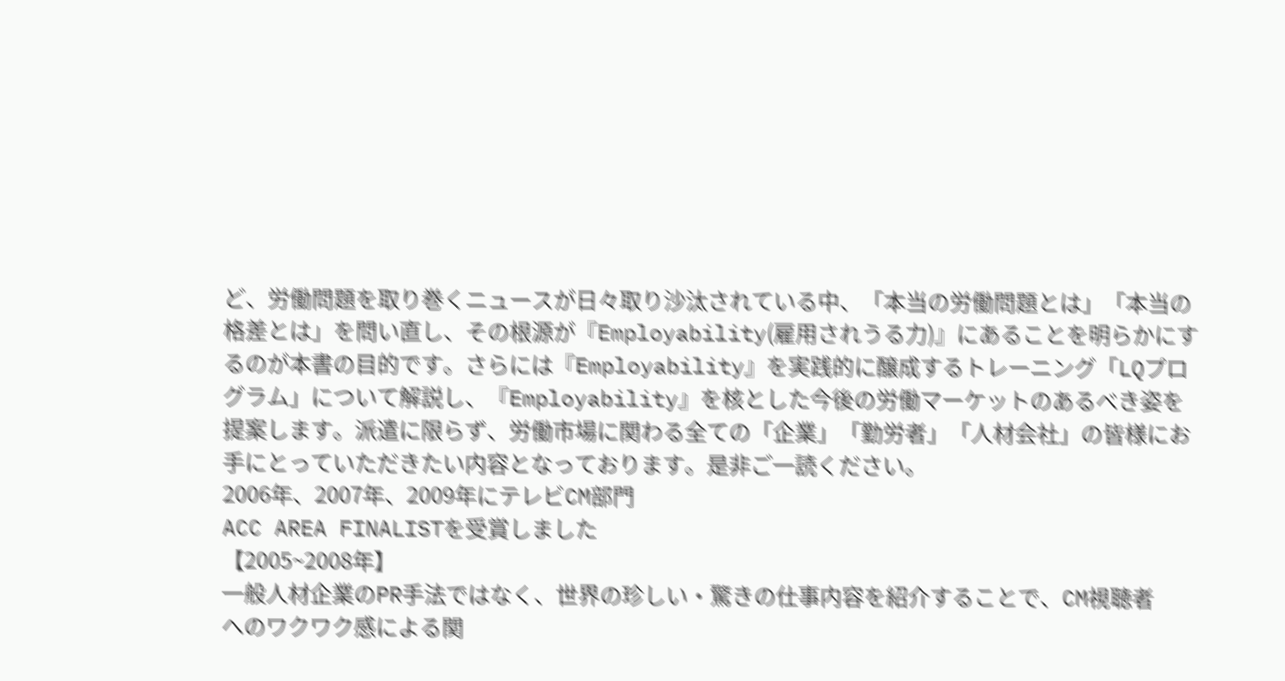ど、労働問題を取り巻くニュースが日々取り沙汰されている中、「本当の労働問題とは」「本当の格差とは」を問い直し、その根源が『Employability(雇用されうる力)』にあることを明らかにするのが本書の目的です。さらには『Employability』を実践的に醸成するトレーニング「LQプログラム」について解説し、『Employability』を核とした今後の労働マーケットのあるべき姿を提案します。派遣に限らず、労働市場に関わる全ての「企業」「勤労者」「人材会社」の皆様にお手にとっていただきたい内容となっております。是非ご一読ください。
2006年、2007年、2009年にテレビCM部門
ACC AREA FINALISTを受賞しました
【2005~2008年】
一般人材企業のPR手法ではなく、世界の珍しい・驚きの仕事内容を紹介することで、CM視聴者
へのワクワク感による関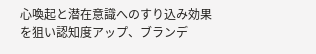心喚起と潜在意識へのすり込み効果を狙い認知度アップ、ブランデ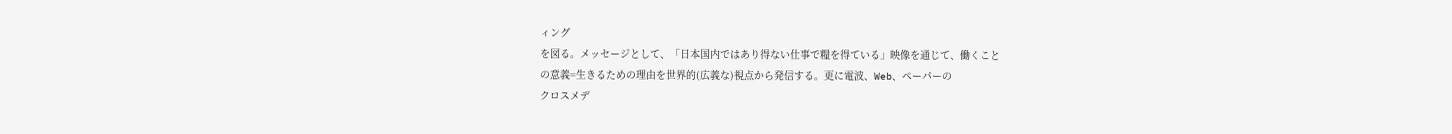ィング
を図る。メッセージとして、「日本国内ではあり得ない仕事で糧を得ている」映像を通じて、働くこと
の意義=生きるための理由を世界的(広義な)視点から発信する。更に電波、Web、ペーパーの
クロスメデ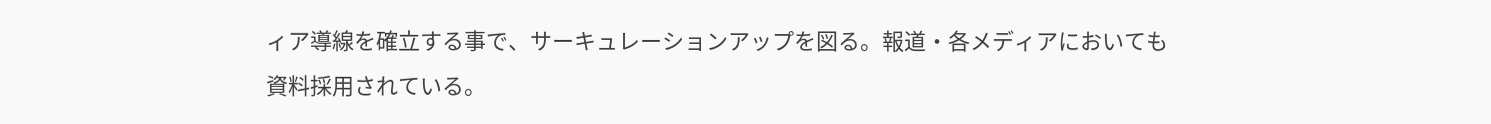ィア導線を確立する事で、サーキュレーションアップを図る。報道・各メディアにおいても
資料採用されている。